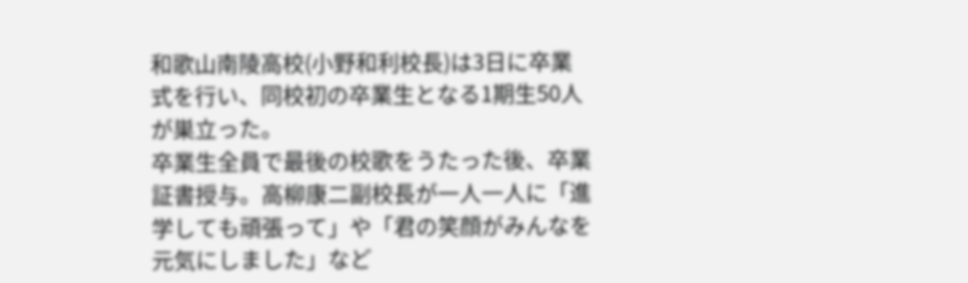和歌山南陵高校(小野和利校長)は3日に卒業式を行い、同校初の卒業生となる1期生50人が巣立った。
卒業生全員で最後の校歌をうたった後、卒業証書授与。高柳康二副校長が一人一人に「進学しても頑張って」や「君の笑顔がみんなを元気にしました」など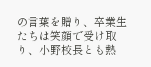の言葉を贈り、卒業生たちは笑顔で受け取り、小野校長とも熱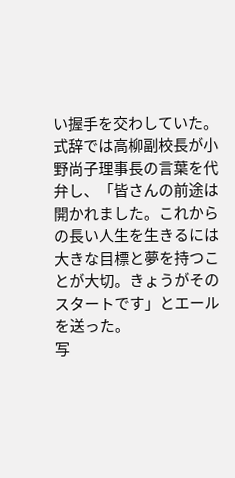い握手を交わしていた。
式辞では高柳副校長が小野尚子理事長の言葉を代弁し、「皆さんの前途は開かれました。これからの長い人生を生きるには大きな目標と夢を持つことが大切。きょうがそのスタートです」とエールを送った。
写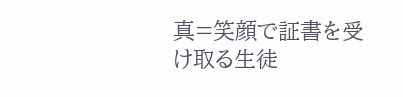真=笑顔で証書を受け取る生徒